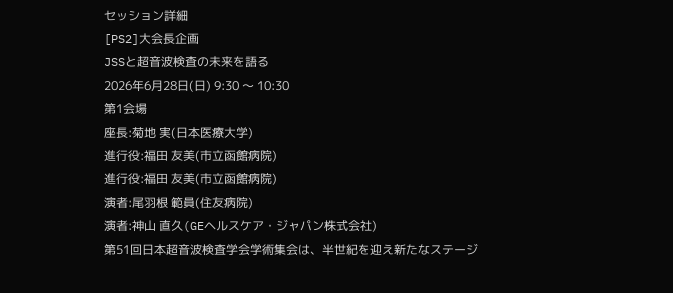セッション詳細
[PS2]大会長企画
JSSと超音波検査の未来を語る
2026年6月28日(日) 9:30 〜 10:30
第1会場
座長:菊地 実(日本医療大学)
進行役:福田 友美(市立函館病院)
進行役:福田 友美(市立函館病院)
演者:尾羽根 範員(住友病院)
演者:神山 直久(GEヘルスケア・ジャパン株式会社)
第51回日本超音波検査学会学術集会は、半世紀を迎え新たなステージ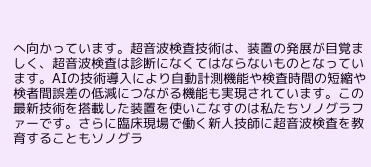へ向かっています。超音波検査技術は、装置の発展が目覚ましく、超音波検査は診断になくてはならないものとなっています。AIの技術導入により自動計測機能や検査時間の短縮や検者間誤差の低減につながる機能も実現されています。この最新技術を搭載した装置を使いこなすのは私たちソノグラファーです。さらに臨床現場で働く新人技師に超音波検査を教育することもソノグラ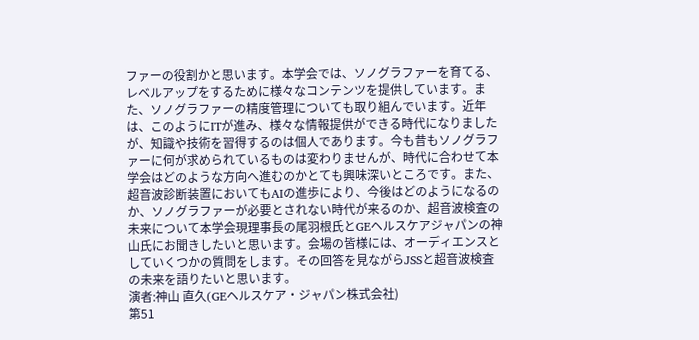ファーの役割かと思います。本学会では、ソノグラファーを育てる、レベルアップをするために様々なコンテンツを提供しています。また、ソノグラファーの精度管理についても取り組んでいます。近年は、このようにITが進み、様々な情報提供ができる時代になりましたが、知識や技術を習得するのは個人であります。今も昔もソノグラファーに何が求められているものは変わりませんが、時代に合わせて本学会はどのような方向へ進むのかとても興味深いところです。また、超音波診断装置においてもAIの進歩により、今後はどのようになるのか、ソノグラファーが必要とされない時代が来るのか、超音波検査の未来について本学会現理事長の尾羽根氏とGEヘルスケアジャパンの神山氏にお聞きしたいと思います。会場の皆様には、オーディエンスとしていくつかの質問をします。その回答を見ながらJSSと超音波検査の未来を語りたいと思います。
演者:神山 直久(GEヘルスケア・ジャパン株式会社)
第51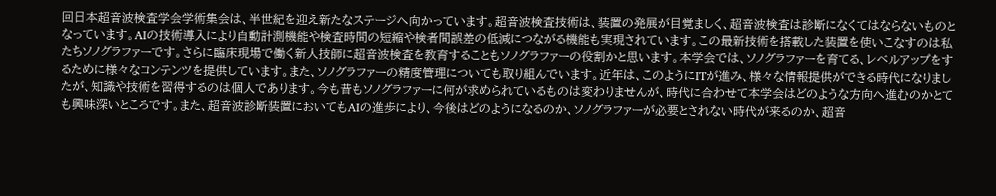回日本超音波検査学会学術集会は、半世紀を迎え新たなステージへ向かっています。超音波検査技術は、装置の発展が目覚ましく、超音波検査は診断になくてはならないものとなっています。AIの技術導入により自動計測機能や検査時間の短縮や検者間誤差の低減につながる機能も実現されています。この最新技術を搭載した装置を使いこなすのは私たちソノグラファーです。さらに臨床現場で働く新人技師に超音波検査を教育することもソノグラファーの役割かと思います。本学会では、ソノグラファーを育てる、レベルアップをするために様々なコンテンツを提供しています。また、ソノグラファーの精度管理についても取り組んでいます。近年は、このようにITが進み、様々な情報提供ができる時代になりましたが、知識や技術を習得するのは個人であります。今も昔もソノグラファーに何が求められているものは変わりませんが、時代に合わせて本学会はどのような方向へ進むのかとても興味深いところです。また、超音波診断装置においてもAIの進歩により、今後はどのようになるのか、ソノグラファーが必要とされない時代が来るのか、超音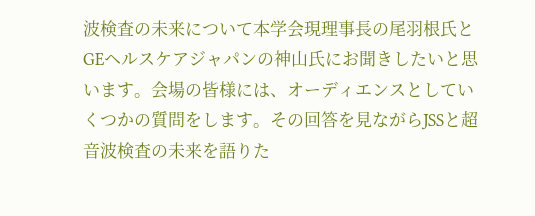波検査の未来について本学会現理事長の尾羽根氏とGEヘルスケアジャパンの神山氏にお聞きしたいと思います。会場の皆様には、オーディエンスとしていくつかの質問をします。その回答を見ながらJSSと超音波検査の未来を語りた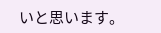いと思います。